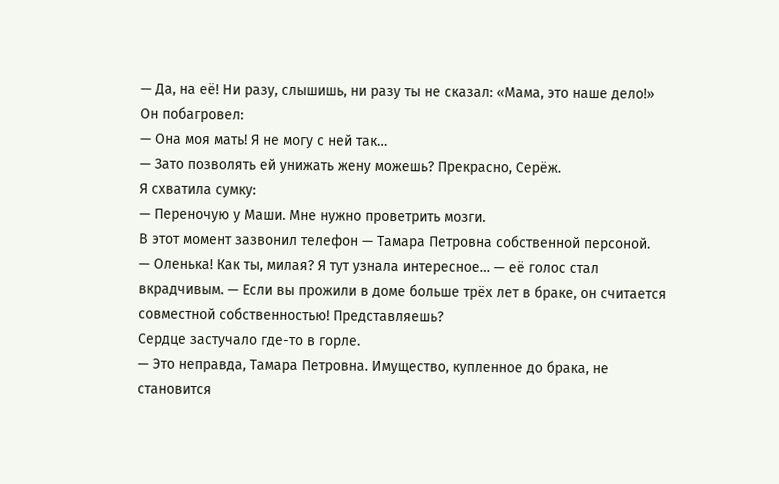— Да, на её! Ни разу, слышишь, ни разу ты не сказал: «Мама, это наше дело!»
Он побагровел:
— Она моя мать! Я не могу с ней так…
— Зато позволять ей унижать жену можешь? Прекрасно, Серёж.
Я схватила сумку:
— Переночую у Маши. Мне нужно проветрить мозги.
В этот момент зазвонил телефон — Тамара Петровна собственной персоной.
— Оленька! Как ты, милая? Я тут узнала интересное… — её голос стал вкрадчивым. — Если вы прожили в доме больше трёх лет в браке, он считается совместной собственностью! Представляешь?
Сердце застучало где-то в горле.
— Это неправда, Тамара Петровна. Имущество, купленное до брака, не становится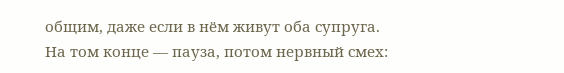общим, даже если в нём живут оба супруга.
На том конце — пауза, потом нервный смех: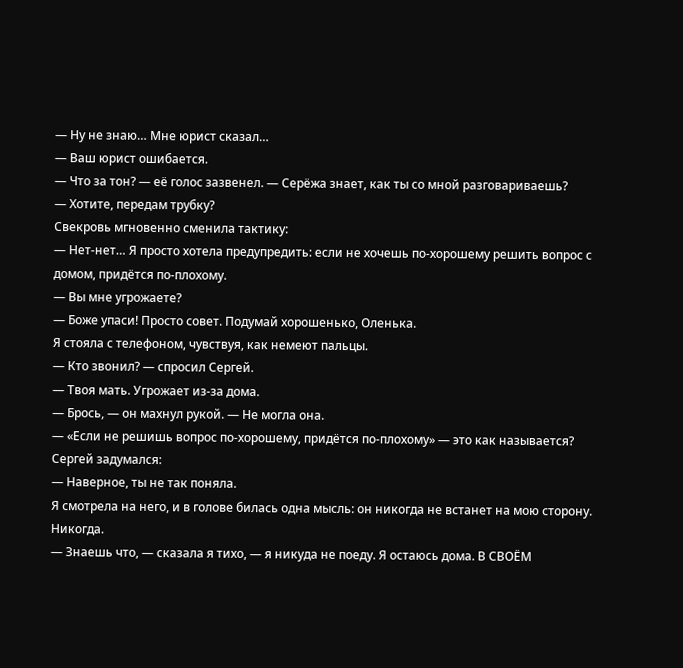— Ну не знаю… Мне юрист сказал…
— Ваш юрист ошибается.
— Что за тон? — её голос зазвенел. — Серёжа знает, как ты со мной разговариваешь?
— Хотите, передам трубку?
Свекровь мгновенно сменила тактику:
— Нет-нет… Я просто хотела предупредить: если не хочешь по-хорошему решить вопрос с домом, придётся по-плохому.
— Вы мне угрожаете?
— Боже упаси! Просто совет. Подумай хорошенько, Оленька.
Я стояла с телефоном, чувствуя, как немеют пальцы.
— Кто звонил? — спросил Сергей.
— Твоя мать. Угрожает из-за дома.
— Брось, — он махнул рукой. — Не могла она.
— «Если не решишь вопрос по-хорошему, придётся по-плохому» — это как называется?
Сергей задумался:
— Наверное, ты не так поняла.
Я смотрела на него, и в голове билась одна мысль: он никогда не встанет на мою сторону. Никогда.
— Знаешь что, — сказала я тихо, — я никуда не поеду. Я остаюсь дома. В СВОЁМ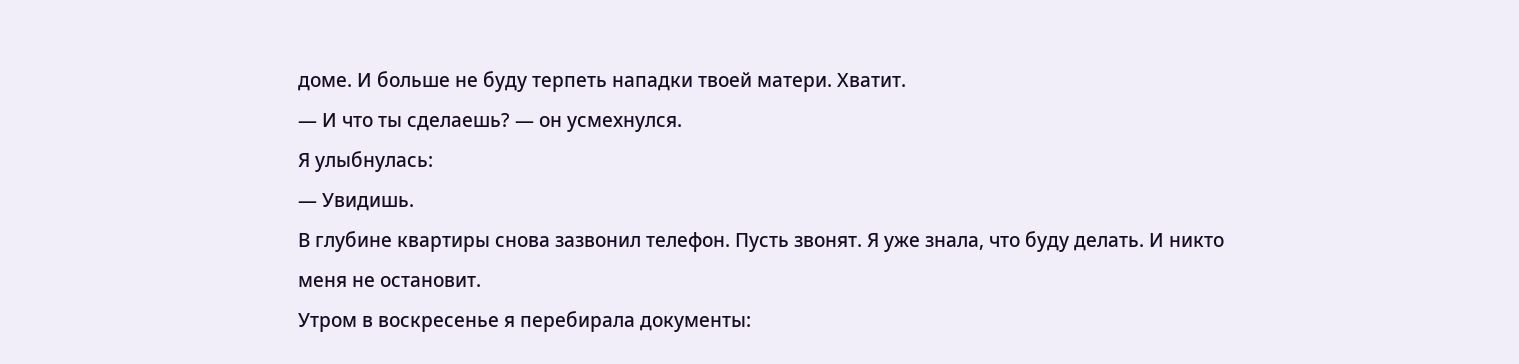доме. И больше не буду терпеть нападки твоей матери. Хватит.
— И что ты сделаешь? — он усмехнулся.
Я улыбнулась:
— Увидишь.
В глубине квартиры снова зазвонил телефон. Пусть звонят. Я уже знала, что буду делать. И никто меня не остановит.
Утром в воскресенье я перебирала документы: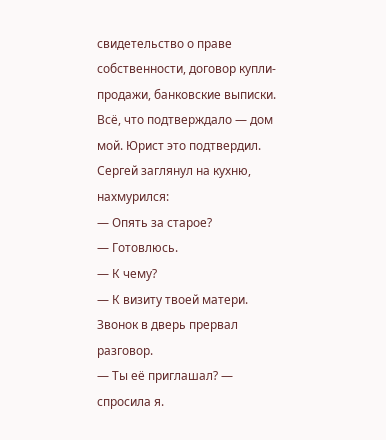свидетельство о праве собственности, договор купли-продажи, банковские выписки. Всё, что подтверждало — дом мой. Юрист это подтвердил.
Сергей заглянул на кухню, нахмурился:
— Опять за старое?
— Готовлюсь.
— К чему?
— К визиту твоей матери.
Звонок в дверь прервал разговор.
— Ты её приглашал? — спросила я.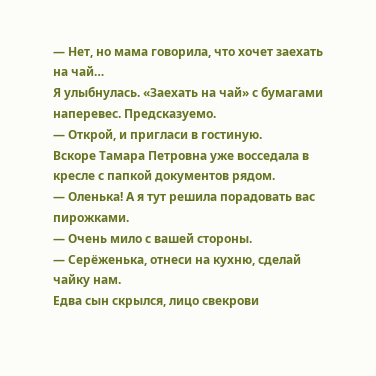— Нет, но мама говорила, что хочет заехать на чай…
Я улыбнулась. «Заехать на чай» с бумагами наперевес. Предсказуемо.
— Открой, и пригласи в гостиную.
Вскоре Тамара Петровна уже восседала в кресле с папкой документов рядом.
— Оленька! А я тут решила порадовать вас пирожками.
— Очень мило с вашей стороны.
— Серёженька, отнеси на кухню, сделай чайку нам.
Едва сын скрылся, лицо свекрови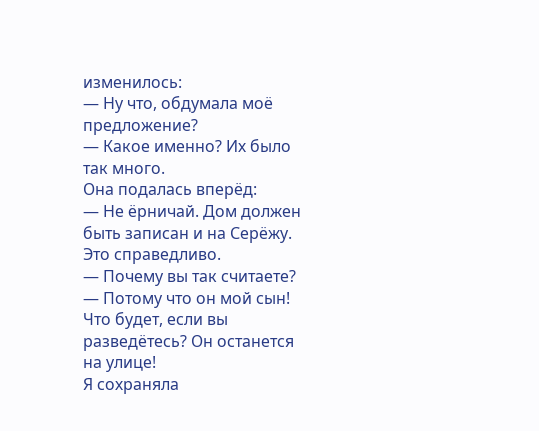изменилось:
— Ну что, обдумала моё предложение?
— Какое именно? Их было так много.
Она подалась вперёд:
— Не ёрничай. Дом должен быть записан и на Серёжу. Это справедливо.
— Почему вы так считаете?
— Потому что он мой сын! Что будет, если вы разведётесь? Он останется на улице!
Я сохраняла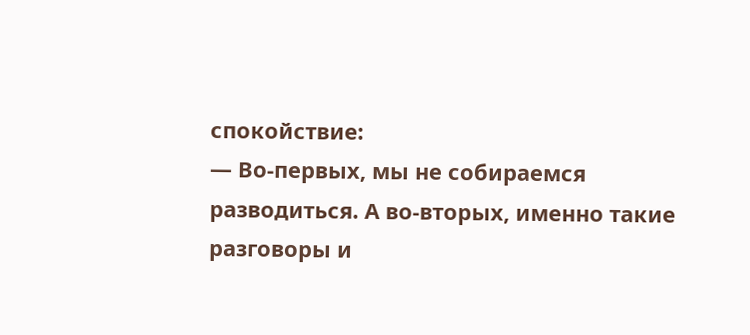спокойствие:
— Во-первых, мы не собираемся разводиться. А во-вторых, именно такие разговоры и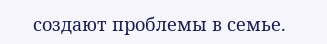создают проблемы в семье.